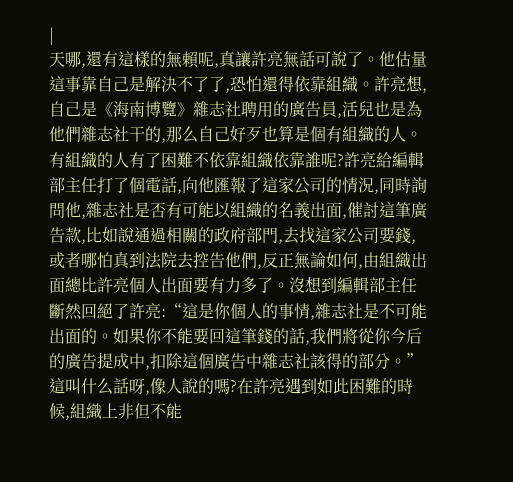|
天哪,還有這樣的無賴呢,真讓許亮無話可說了。他估量這事靠自己是解決不了了,恐怕還得依靠組織。許亮想,自己是《海南博覽》雜志社聘用的廣告員,活兒也是為他們雜志社干的,那么自己好歹也算是個有組織的人。有組織的人有了困難不依靠組織依靠誰呢?許亮給編輯部主任打了個電話,向他匯報了這家公司的情況,同時詢問他,雜志社是否有可能以組織的名義出面,催討這筆廣告款,比如說通過相關的政府部門,去找這家公司要錢,或者哪怕真到法院去控告他們,反正無論如何,由組織出面總比許亮個人出面要有力多了。沒想到編輯部主任斷然回絕了許亮:“這是你個人的事情,雜志社是不可能出面的。如果你不能要回這筆錢的話,我們將從你今后的廣告提成中,扣除這個廣告中雜志社該得的部分。”這叫什么話呀,像人說的嗎?在許亮遇到如此困難的時候,組織上非但不能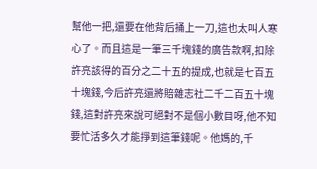幫他一把,還要在他背后捅上一刀,這也太叫人寒心了。而且這是一筆三千塊錢的廣告款啊,扣除許亮該得的百分之二十五的提成,也就是七百五十塊錢,今后許亮還將賠雜志社二千二百五十塊錢,這對許亮來說可絕對不是個小數目呀,他不知要忙活多久才能掙到這筆錢呢。他媽的,千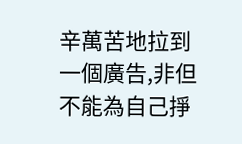辛萬苦地拉到一個廣告,非但不能為自己掙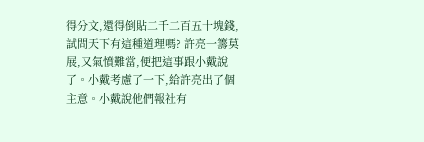得分文,還得倒貼二千二百五十塊錢,試問天下有這種道理嗎? 許亮一籌莫展,又氣憤難當,便把這事跟小戴說了。小戴考慮了一下,給許亮出了個主意。小戴說他們報社有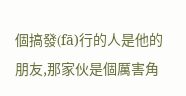個搞發(fā)行的人是他的朋友,那家伙是個厲害角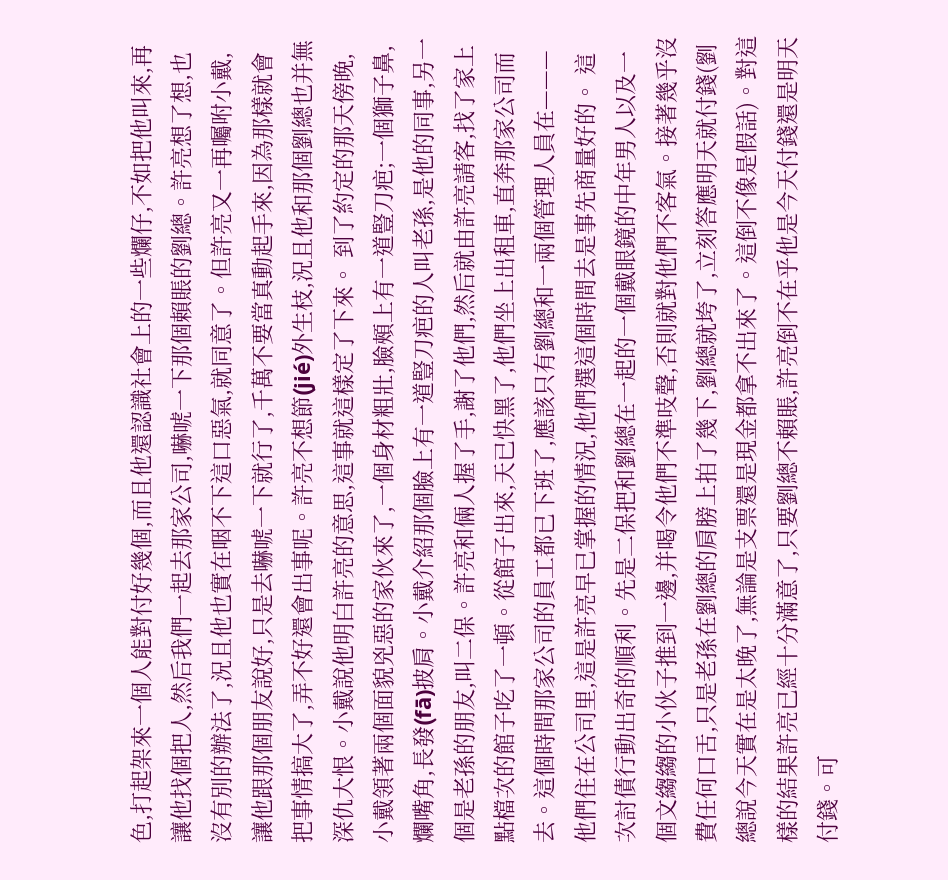色,打起架來一個人能對付好幾個,而且他還認識社會上的一些爛仔,不如把他叫來,再讓他找個把人,然后我們一起去那家公司,嚇唬一下那個賴賬的劉總。許亮想了想,也沒有別的辦法了,況且他也實在咽不下這口惡氣,就同意了。但許亮又一再囑咐小戴,讓他跟那個朋友說好,只是去嚇唬一下就行了,千萬不要當真動起手來,因為那樣就會把事情搞大了,弄不好還會出事呢。許亮不想節(jié)外生枝,況且他和那個劉總也并無深仇大恨。小戴說他明白許亮的意思,這事就這樣定了下來。 到了約定的那天傍晚,小戴領著兩個面貌兇惡的家伙來了,一個身材粗壯,臉頰上有一道豎刀疤;一個獅子鼻,爛嘴角,長發(fā)披肩。小戴介紹那個臉上有一道豎刀疤的人叫老孫,是他的同事,另一個是老孫的朋友,叫二保。許亮和倆人握了手,謝了他們,然后就由許亮請客,找了家上點檔次的館子吃了一頓。從館子出來,天已快黑了,他們坐上出租車,直奔那家公司而去。這個時間那家公司的員工都已下班了,應該只有劉總和一兩個管理人員在———他們住在公司里,這是許亮早已掌握的情況,他們選這個時間去是事先商量好的。 這次討債行動出奇的順利。先是二保把和劉總在一起的一個戴眼鏡的中年男人以及一個文縐縐的小伙子推到一邊,并喝令他們不準吱聲,否則就對他們不客氣。接著幾乎沒費任何口舌,只是老孫在劉總的肩膀上拍了幾下,劉總就垮了,立刻答應明天就付錢(劉總說今天實在是太晚了,無論是支票還是現金都拿不出來了。這倒不像是假話)。對這樣的結果許亮已經十分滿意了,只要劉總不賴賬,許亮倒不在乎他是今天付錢還是明天付錢。可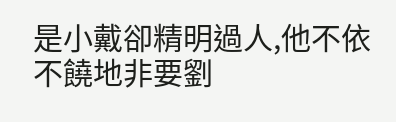是小戴卻精明過人,他不依不饒地非要劉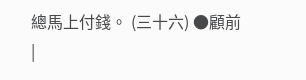總馬上付錢。 (三十六) ●顧前
|